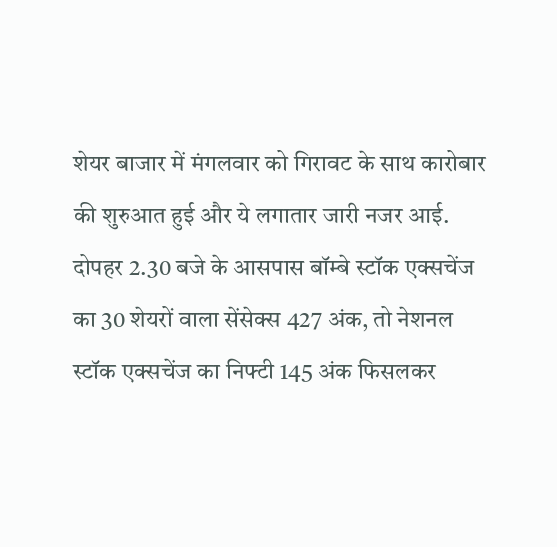शेयर बाजार में मंगलवार को गिरावट के साथ कारोबार की शुरुआत हुई और ये लगातार जारी नजर आई. दोपहर 2.30 बजे के आसपास बॉम्बे स्टॉक एक्सचेंज का 30 शेयरों वाला सेंसेक्स 427 अंक, तो नेशनल स्टॉक एक्सचेंज का निफ्टी 145 अंक फिसलकर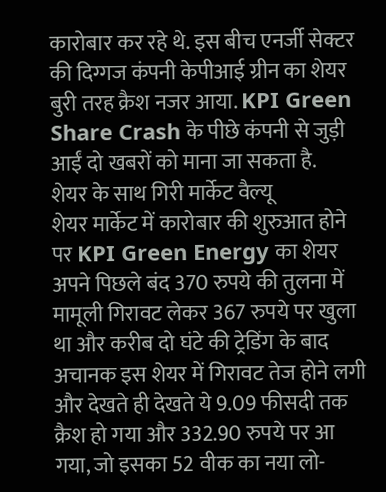कारोबार कर रहे थे. इस बीच एनर्जी सेक्टर की दिग्गज कंपनी केपीआई ग्रीन का शेयर बुरी तरह क्रैश नजर आया. KPI Green Share Crash के पीछे कंपनी से जुड़ी आईं दो खबरों को माना जा सकता है.
शेयर के साथ गिरी मार्केट वैल्यू
शेयर मार्केट में कारोबार की शुरुआत होने पर KPI Green Energy का शेयर अपने पिछले बंद 370 रुपये की तुलना में मामूली गिरावट लेकर 367 रुपये पर खुला था और करीब दो घंटे की ट्रेडिंग के बाद अचानक इस शेयर में गिरावट तेज होने लगी और देखते ही देखते ये 9.09 फीसदी तक क्रैश हो गया और 332.90 रुपये पर आ गया, जो इसका 52 वीक का नया लो-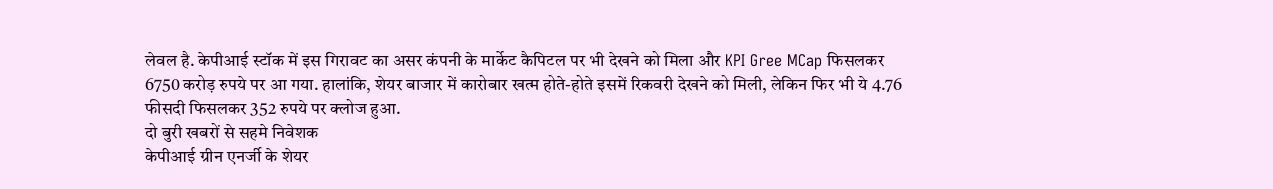लेवल है. केपीआई स्टॉक में इस गिरावट का असर कंपनी के मार्केट कैपिटल पर भी देखने को मिला और KPI Gree MCap फिसलकर 6750 करोड़ रुपये पर आ गया. हालांकि, शेयर बाजार में कारोबार खत्म होते-होते इसमें रिकवरी देखने को मिली, लेकिन फिर भी ये 4.76 फीसदी फिसलकर 352 रुपये पर क्लोज हुआ.
दो बुरी खबरों से सहमे निवेशक
केपीआई ग्रीन एनर्जी के शेयर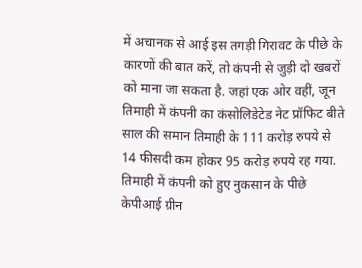में अचानक से आई इस तगड़ी गिरावट के पीछे के कारणों की बात करें, तो कंपनी से जुड़ी दो खबरों को माना जा सकता है. जहां एक ओर वहीं, जून तिमाही में कंपनी का कंसोलिडेटेड नेट प्रॉफिट बीते साल की समान तिमाही के 111 करोड़ रुपये से 14 फीसदी कम होकर 95 करोड़ रुपये रह गया. तिमाही में कंपनी को हुए नुकसान के पीछे केपीआई ग्रीन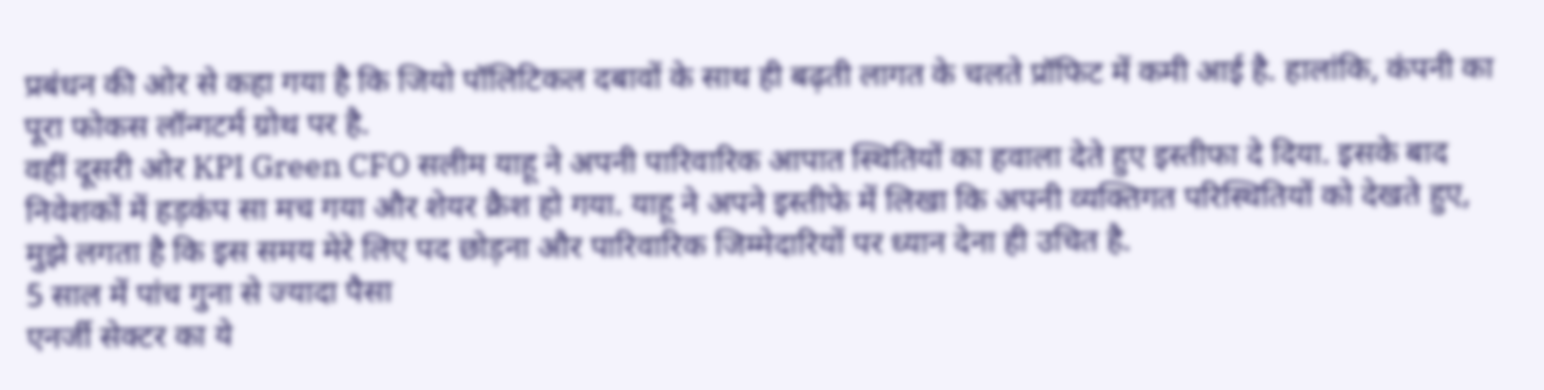प्रबंधन की ओर से कहा गया है कि जियो पॉलिटिकल दबावों के साथ ही बढ़ती लागत के चलते प्रॉफिट में कमी आई है. हालांकि, कंपनी का पूरा फोकस लॉन्गटर्म ग्रोथ पर है.
वहीं दूसरी ओर KPI Green CFO सलीम याहू ने अपनी पारिवारिक आपात स्थितियों का हवाला देते हुए इस्तीफा दे दिया. इसके बाद निवेशकों में हड़कंप सा मच गया और शेयर क्रैश हो गया. याहू ने अपने इस्तीफे में लिखा कि अपनी व्यक्तिगत परिस्थितियों को देखते हुए, मुझे लगता है कि इस समय मेरे लिए पद छोड़ना और पारिवारिक जिम्मेदारियों पर ध्यान देना ही उचित है.
5 साल में पांच गुना से ज्यादा पैसा
एनर्जी सेक्टर का ये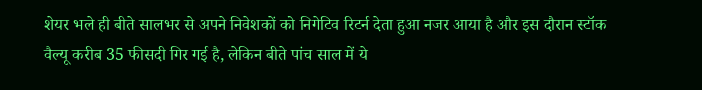शेयर भले ही बीते सालभर से अपने निवेशकों को निगेटिव रिटर्न देता हुआ नजर आया है और इस दौरान स्टॉक वैल्यू करीब 35 फीसदी गिर गई है, लेकिन बीते पांच साल में ये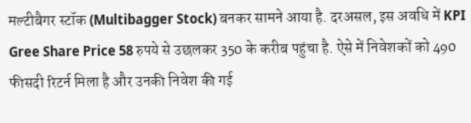मल्टीबैगर स्टॉक (Multibagger Stock) बनकर सामने आया है. दरअसल, इस अवधि में KPI Gree Share Price 58 रुपये से उछलकर 350 के करीब पहुंचा है. ऐसे में निवेशकों को 490 फीसदी रिटर्न मिला है और उनकी निवेश की गई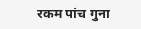रकम पांच गुना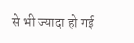से भी ज्यादा हो गई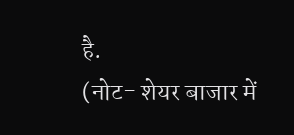है.
(नोट- शेयर बाजार में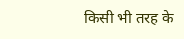किसी भी तरह के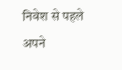निवेश से पहले अपने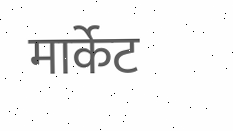मार्केट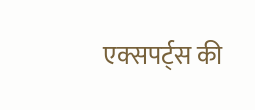एक्सपर्ट्स की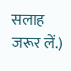सलाह जरूर लें.)